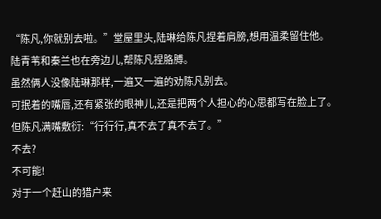“陈凡,你就别去啦。”堂屋里头,陆琳给陈凡捏着肩膀,想用温柔留住他。
陆青苇和秦兰也在旁边儿,帮陈凡捏胳膊。
虽然俩人没像陆琳那样,一遍又一遍的劝陈凡别去。
可抿着的嘴唇,还有紧张的眼神儿,还是把两个人担心的心思都写在脸上了。
但陈凡满嘴敷衍:“行行行,真不去了真不去了。”
不去?
不可能!
对于一个赶山的猎户来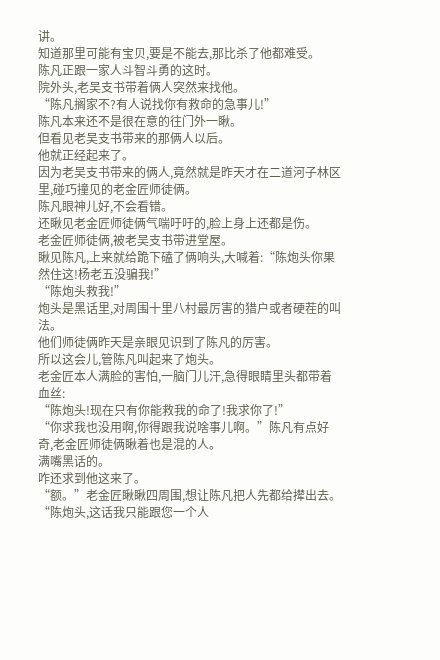讲。
知道那里可能有宝贝,要是不能去,那比杀了他都难受。
陈凡正跟一家人斗智斗勇的这时。
院外头,老吴支书带着俩人突然来找他。
“陈凡搁家不?有人说找你有救命的急事儿!”
陈凡本来还不是很在意的往门外一瞅。
但看见老吴支书带来的那俩人以后。
他就正经起来了。
因为老吴支书带来的俩人,竟然就是昨天才在二道河子林区里,碰巧撞见的老金匠师徒俩。
陈凡眼神儿好,不会看错。
还瞅见老金匠师徒俩气喘吁吁的,脸上身上还都是伤。
老金匠师徒俩,被老吴支书带进堂屋。
瞅见陈凡,上来就给跪下磕了俩响头,大喊着:“陈炮头你果然住这!杨老五没骗我!”
“陈炮头救我!”
炮头是黑话里,对周围十里八村最厉害的猎户或者硬茬的叫法。
他们师徒俩昨天是亲眼见识到了陈凡的厉害。
所以这会儿,管陈凡叫起来了炮头。
老金匠本人满脸的害怕,一脑门儿汗,急得眼睛里头都带着血丝:
“陈炮头!现在只有你能救我的命了!我求你了!”
“你求我也没用啊,你得跟我说啥事儿啊。”陈凡有点好奇,老金匠师徒俩瞅着也是混的人。
满嘴黑话的。
咋还求到他这来了。
“额。”老金匠瞅瞅四周围,想让陈凡把人先都给撵出去。
“陈炮头,这话我只能跟您一个人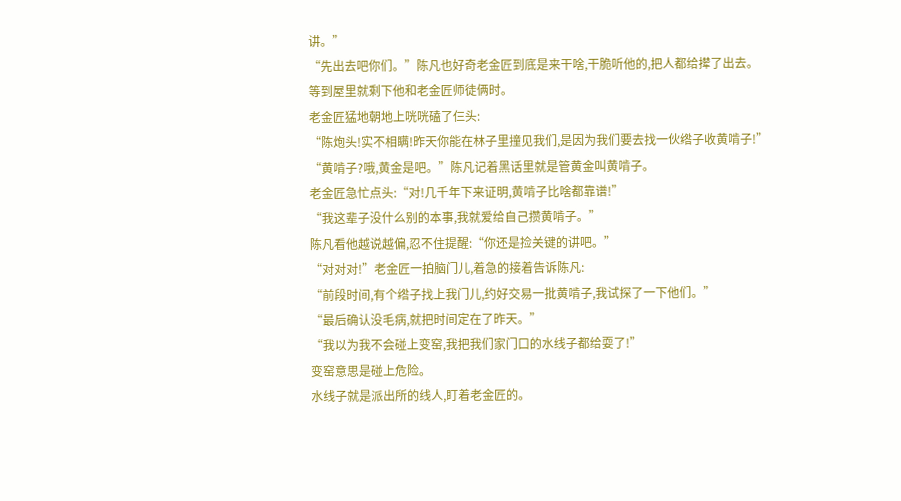讲。”
“先出去吧你们。”陈凡也好奇老金匠到底是来干啥,干脆听他的,把人都给撵了出去。
等到屋里就剩下他和老金匠师徒俩时。
老金匠猛地朝地上咣咣磕了仨头:
“陈炮头!实不相瞒!昨天你能在林子里撞见我们,是因为我们要去找一伙绺子收黄啃子!”
“黄啃子?哦,黄金是吧。”陈凡记着黑话里就是管黄金叫黄啃子。
老金匠急忙点头:“对!几千年下来证明,黄啃子比啥都靠谱!”
“我这辈子没什么别的本事,我就爱给自己攒黄啃子。”
陈凡看他越说越偏,忍不住提醒:“你还是捡关键的讲吧。”
“对对对!”老金匠一拍脑门儿,着急的接着告诉陈凡:
“前段时间,有个绺子找上我门儿,约好交易一批黄啃子,我试探了一下他们。”
“最后确认没毛病,就把时间定在了昨天。”
“我以为我不会碰上变窑,我把我们家门口的水线子都给耍了!”
变窑意思是碰上危险。
水线子就是派出所的线人,盯着老金匠的。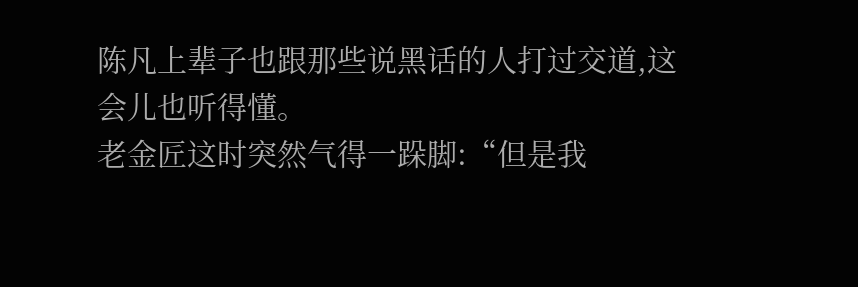陈凡上辈子也跟那些说黑话的人打过交道,这会儿也听得懂。
老金匠这时突然气得一跺脚:“但是我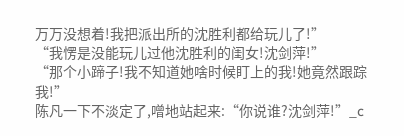万万没想着!我把派出所的沈胜利都给玩儿了!”
“我愣是没能玩儿过他沈胜利的闺女!沈剑萍!”
“那个小蹄子!我不知道她啥时候盯上的我!她竟然跟踪我!”
陈凡一下不淡定了,噌地站起来:“你说谁?沈剑萍!”_c